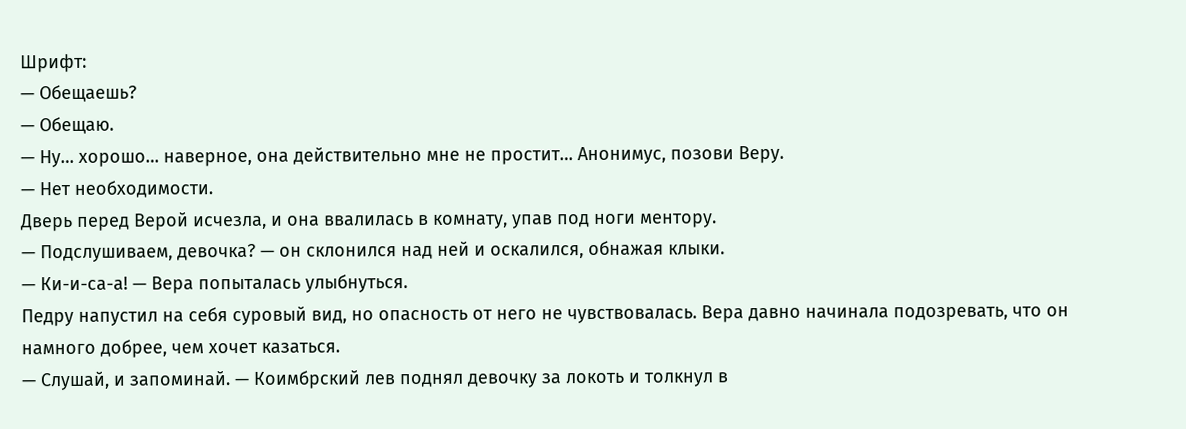Шрифт:
— Обещаешь?
— Обещаю.
— Ну… хорошо… наверное, она действительно мне не простит… Анонимус, позови Веру.
— Нет необходимости.
Дверь перед Верой исчезла, и она ввалилась в комнату, упав под ноги ментору.
— Подслушиваем, девочка? — он склонился над ней и оскалился, обнажая клыки.
— Ки-и-са-а! — Вера попыталась улыбнуться.
Педру напустил на себя суровый вид, но опасность от него не чувствовалась. Вера давно начинала подозревать, что он намного добрее, чем хочет казаться.
— Слушай, и запоминай. — Коимбрский лев поднял девочку за локоть и толкнул в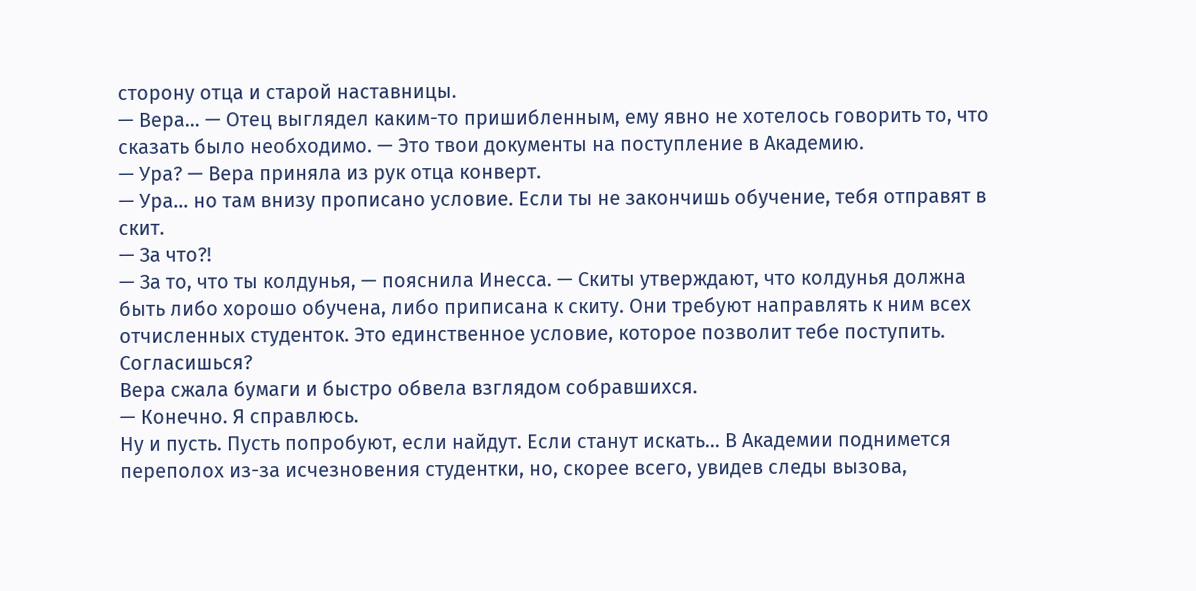сторону отца и старой наставницы.
— Вера… — Отец выглядел каким-то пришибленным, ему явно не хотелось говорить то, что сказать было необходимо. — Это твои документы на поступление в Академию.
— Ура? — Вера приняла из рук отца конверт.
— Ура… но там внизу прописано условие. Если ты не закончишь обучение, тебя отправят в скит.
— За что?!
— За то, что ты колдунья, — пояснила Инесса. — Скиты утверждают, что колдунья должна быть либо хорошо обучена, либо приписана к скиту. Они требуют направлять к ним всех отчисленных студенток. Это единственное условие, которое позволит тебе поступить. Согласишься?
Вера сжала бумаги и быстро обвела взглядом собравшихся.
— Конечно. Я справлюсь.
Ну и пусть. Пусть попробуют, если найдут. Если станут искать… В Академии поднимется переполох из-за исчезновения студентки, но, скорее всего, увидев следы вызова,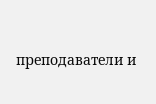преподаватели и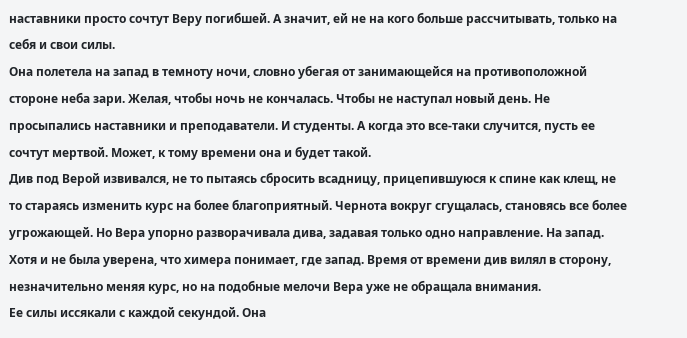наставники просто сочтут Веру погибшей. А значит, ей не на кого больше рассчитывать, только на себя и свои силы.
Она полетела на запад в темноту ночи, словно убегая от занимающейся на противоположной стороне неба зари. Желая, чтобы ночь не кончалась. Чтобы не наступал новый день. Не просыпались наставники и преподаватели. И студенты. А когда это все-таки случится, пусть ее сочтут мертвой. Может, к тому времени она и будет такой.
Див под Верой извивался, не то пытаясь сбросить всадницу, прицепившуюся к спине как клещ, не то стараясь изменить курс на более благоприятный. Чернота вокруг сгущалась, становясь все более угрожающей. Но Вера упорно разворачивала дива, задавая только одно направление. На запад. Хотя и не была уверена, что химера понимает, где запад. Время от времени див вилял в сторону, незначительно меняя курс, но на подобные мелочи Вера уже не обращала внимания.
Ее силы иссякали с каждой секундой. Она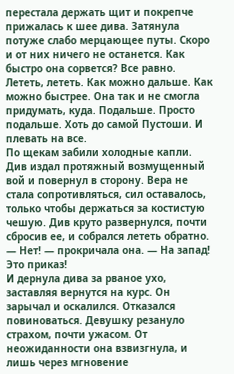перестала держать щит и покрепче прижалась к шее дива. Затянула потуже слабо мерцающее путы. Скоро и от них ничего не останется. Как быстро она сорвется? Все равно. Лететь, лететь. Как можно дальше. Как можно быстрее. Она так и не смогла придумать, куда. Подальше. Просто подальше. Хоть до самой Пустоши. И плевать на все.
По щекам забили холодные капли. Див издал протяжный возмущенный вой и повернул в сторону. Вера не стала сопротивляться, сил оставалось, только чтобы держаться за костистую чешую. Див круто развернулся, почти сбросив ее, и собрался лететь обратно.
— Нет! — прокричала она. — На запад! Это приказ!
И дернула дива за рваное ухо, заставляя вернутся на курс. Он зарычал и оскалился. Отказался повиноваться. Девушку резануло страхом, почти ужасом. От неожиданности она взвизгнула, и лишь через мгновение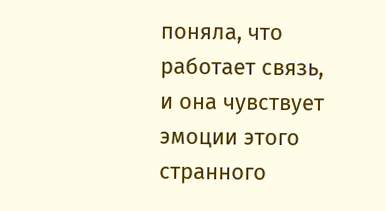поняла, что работает связь, и она чувствует эмоции этого странного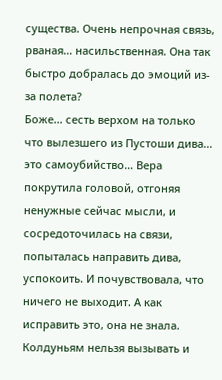существа. Очень непрочная связь, рваная… насильственная. Она так быстро добралась до эмоций из-за полета?
Боже… сесть верхом на только что вылезшего из Пустоши дива… это самоубийство… Вера покрутила головой, отгоняя ненужные сейчас мысли, и сосредоточилась на связи, попыталась направить дива, успокоить. И почувствовала, что ничего не выходит. А как исправить это, она не знала.
Колдуньям нельзя вызывать и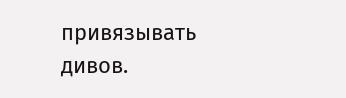привязывать дивов.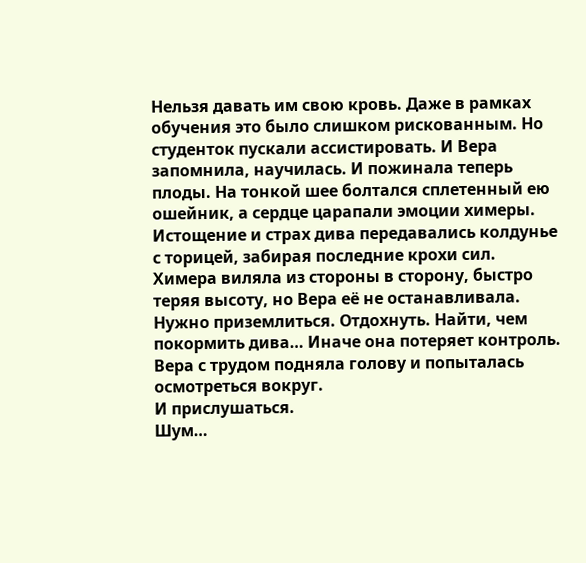Нельзя давать им свою кровь. Даже в рамках обучения это было слишком рискованным. Но студенток пускали ассистировать. И Вера запомнила, научилась. И пожинала теперь плоды. На тонкой шее болтался сплетенный ею ошейник, а сердце царапали эмоции химеры. Истощение и страх дива передавались колдунье с торицей, забирая последние крохи сил.
Химера виляла из стороны в сторону, быстро теряя высоту, но Вера её не останавливала. Нужно приземлиться. Отдохнуть. Найти, чем покормить дива… Иначе она потеряет контроль. Вера с трудом подняла голову и попыталась осмотреться вокруг.
И прислушаться.
Шум…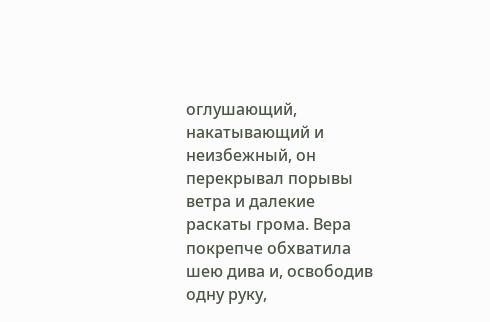оглушающий, накатывающий и неизбежный, он перекрывал порывы ветра и далекие раскаты грома. Вера покрепче обхватила шею дива и, освободив одну руку,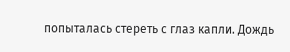попыталась стереть с глаз капли. Дождь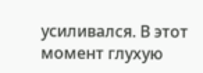усиливался. В этот момент глухую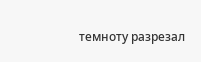темноту разрезал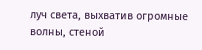луч света, выхватив огромные волны, стеной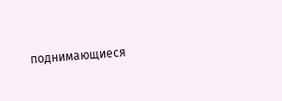поднимающиеся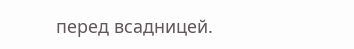перед всадницей.